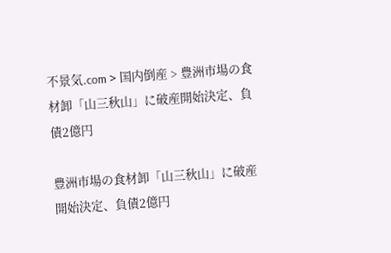不景気.com > 国内倒産 > 豊洲市場の食材卸「山三秋山」に破産開始決定、負債2億円

豊洲市場の食材卸「山三秋山」に破産開始決定、負債2億円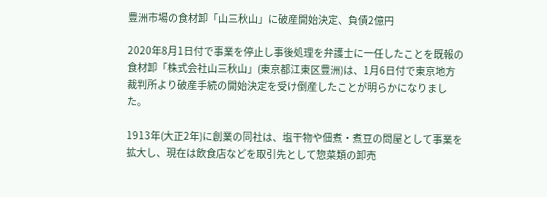豊洲市場の食材卸「山三秋山」に破産開始決定、負債2億円

2020年8月1日付で事業を停止し事後処理を弁護士に一任したことを既報の食材卸「株式会社山三秋山」(東京都江東区豊洲)は、1月6日付で東京地方裁判所より破産手続の開始決定を受け倒産したことが明らかになりました。

1913年(大正2年)に創業の同社は、塩干物や佃煮・煮豆の問屋として事業を拡大し、現在は飲食店などを取引先として惣菜類の卸売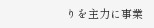りを主力に事業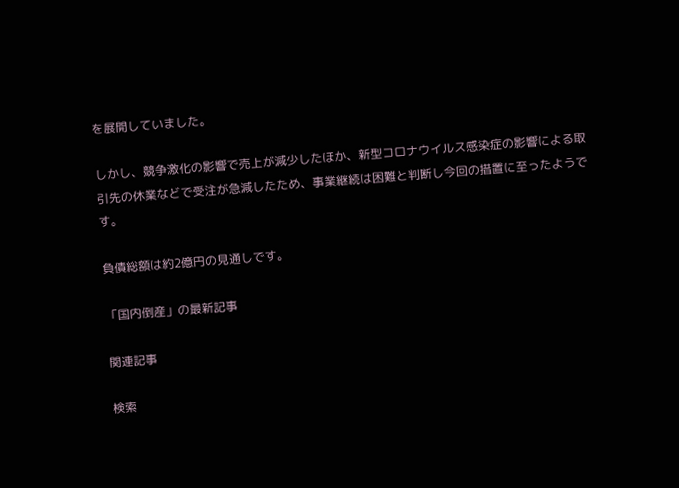を展開していました。

しかし、競争激化の影響で売上が減少したほか、新型コロナウイルス感染症の影響による取引先の休業などで受注が急減したため、事業継続は困難と判断し今回の措置に至ったようです。

負債総額は約2億円の見通しです。

「国内倒産」の最新記事

関連記事

検索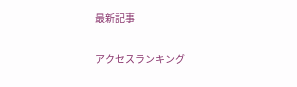最新記事

アクセスランキング